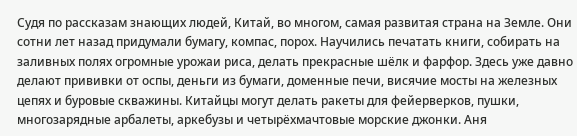Судя по рассказам знающих людей, Китай, во многом, самая развитая страна на Земле. Они сотни лет назад придумали бумагу, компас, порох. Научились печатать книги, собирать на заливных полях огромные урожаи риса, делать прекрасные шёлк и фарфор. Здесь уже давно делают прививки от оспы, деньги из бумаги, доменные печи, висячие мосты на железных цепях и буровые скважины. Китайцы могут делать ракеты для фейерверков, пушки, многозарядные арбалеты, аркебузы и четырёхмачтовые морские джонки. Аня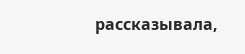рассказывала,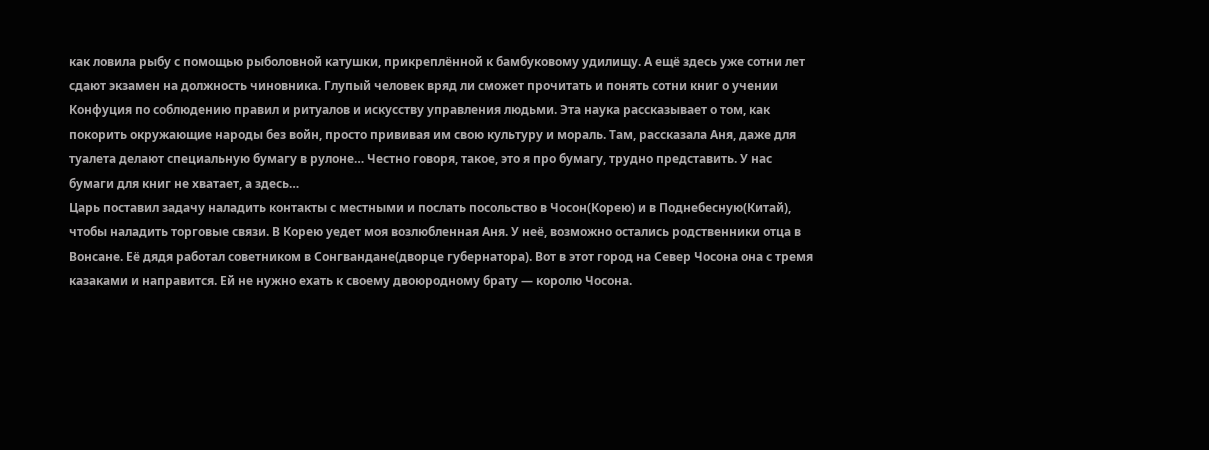как ловила рыбу с помощью рыболовной катушки, прикреплённой к бамбуковому удилищу. А ещё здесь уже сотни лет сдают экзамен на должность чиновника. Глупый человек вряд ли сможет прочитать и понять сотни книг о учении Конфуция по соблюдению правил и ритуалов и искусству управления людьми. Эта наука рассказывает о том, как покорить окружающие народы без войн, просто прививая им свою культуру и мораль. Там, рассказала Аня, даже для туалета делают специальную бумагу в рулоне… Честно говоря, такое, это я про бумагу, трудно представить. У нас бумаги для книг не хватает, а здесь…
Царь поставил задачу наладить контакты с местными и послать посольство в Чосон(Корею) и в Поднебесную(Китай), чтобы наладить торговые связи. В Корею уедет моя возлюбленная Аня. У неё, возможно остались родственники отца в Вонсане. Её дядя работал советником в Сонгвандане(дворце губернатора). Вот в этот город на Север Чосона она с тремя казаками и направится. Ей не нужно ехать к своему двоюродному брату — королю Чосона.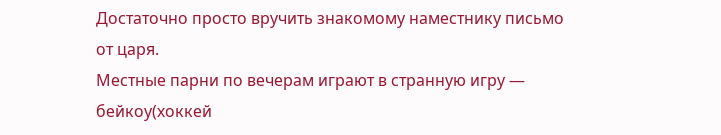Достаточно просто вручить знакомому наместнику письмо от царя.
Местные парни по вечерам играют в странную игру — бейкоу(хоккей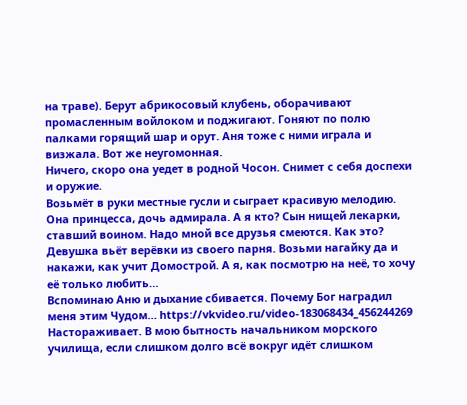на траве). Берут абрикосовый клубень, оборачивают промасленным войлоком и поджигают. Гоняют по полю палками горящий шар и орут. Аня тоже с ними играла и визжала. Вот же неугомонная.
Ничего, скоро она уедет в родной Чосон. Снимет с себя доспехи и оружие.
Возьмёт в руки местные гусли и сыграет красивую мелодию. Она принцесса, дочь адмирала. А я кто? Сын нищей лекарки, ставший воином. Надо мной все друзья смеются. Как это? Девушка вьёт верёвки из своего парня. Возьми нагайку да и накажи, как учит Домострой. А я, как посмотрю на неё, то хочу её только любить…
Вспоминаю Аню и дыхание сбивается. Почему Бог наградил меня этим Чудом… https://vkvideo.ru/video-183068434_456244269
Настораживает. В мою бытность начальником морского училища, если слишком долго всё вокруг идёт слишком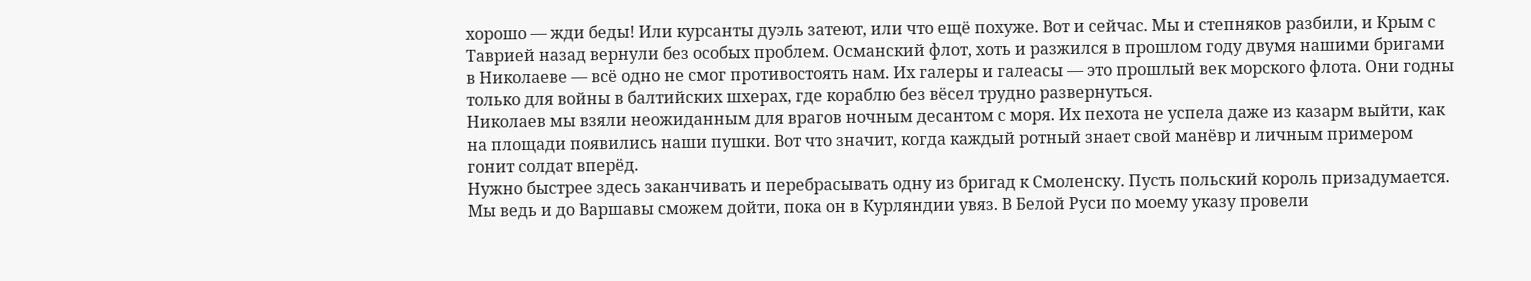хорошо — жди беды! Или курсанты дуэль затеют, или что ещё похуже. Вот и сейчас. Мы и степняков разбили, и Крым с Таврией назад вернули без особых проблем. Османский флот, хоть и разжился в прошлом году двумя нашими бригами в Николаеве — всё одно не смог противостоять нам. Их галеры и галеасы — это прошлый век морского флота. Они годны только для войны в балтийских шхерах, где кораблю без вёсел трудно развернуться.
Николаев мы взяли неожиданным для врагов ночным десантом с моря. Их пехота не успела даже из казарм выйти, как на площади появились наши пушки. Вот что значит, когда каждый ротный знает свой манёвр и личным примером гонит солдат вперёд.
Нужно быстрее здесь заканчивать и перебрасывать одну из бригад к Смоленску. Пусть польский король призадумается. Мы ведь и до Варшавы сможем дойти, пока он в Курляндии увяз. В Белой Руси по моему указу провели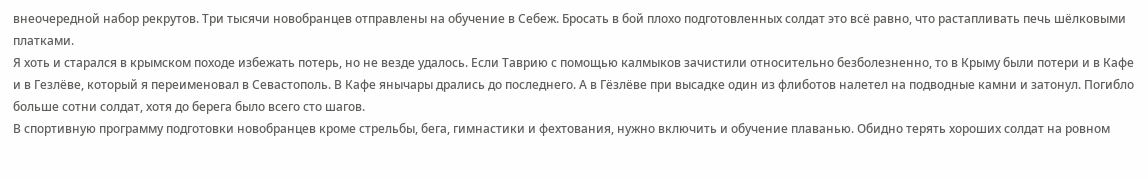внеочередной набор рекрутов. Три тысячи новобранцев отправлены на обучение в Себеж. Бросать в бой плохо подготовленных солдат это всё равно, что растапливать печь шёлковыми платками.
Я хоть и старался в крымском походе избежать потерь, но не везде удалось. Если Таврию с помощью калмыков зачистили относительно безболезненно, то в Крыму были потери и в Кафе и в Гезлёве, который я переименовал в Севастополь. В Кафе янычары дрались до последнего. А в Гёзлёве при высадке один из флиботов налетел на подводные камни и затонул. Погибло больше сотни солдат, хотя до берега было всего сто шагов.
В спортивную программу подготовки новобранцев кроме стрельбы, бега, гимнастики и фехтования, нужно включить и обучение плаванью. Обидно терять хороших солдат на ровном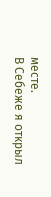месте.
В Себеже я открыл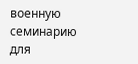военную семинарию для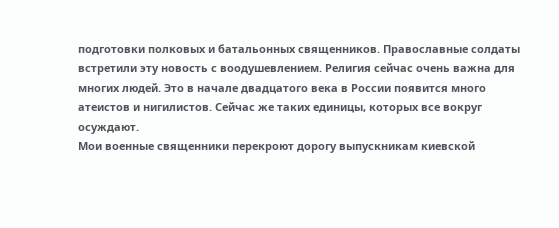подготовки полковых и батальонных священников. Православные солдаты встретили эту новость с воодушевлением. Религия сейчас очень важна для многих людей. Это в начале двадцатого века в России появится много атеистов и нигилистов. Сейчас же таких единицы, которых все вокруг осуждают.
Мои военные священники перекроют дорогу выпускникам киевской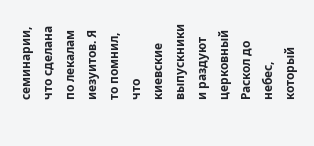семинарии, что сделана по лекалам иезуитов. Я то помнил, что киевские выпускники и раздуют церковный Раскол до небес, который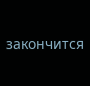закончится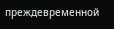преждевременной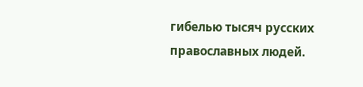гибелью тысяч русских православных людей.